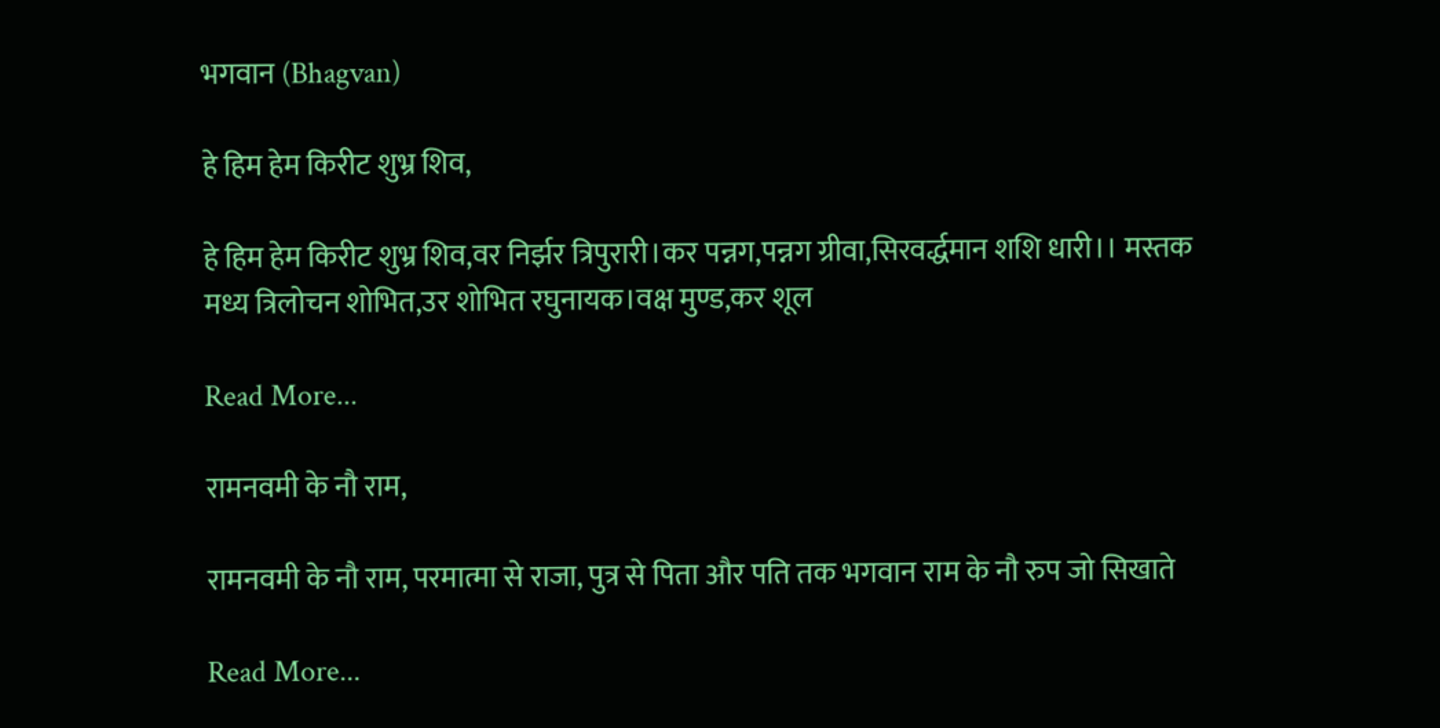भगवान (Bhagvan)

हे हिम हेम किरीट शुभ्र शिव,

हे हिम हेम किरीट शुभ्र शिव,वर निर्झर त्रिपुरारी।कर पन्नग,पन्नग ग्रीवा,सिरवर्द्धमान शशि धारी।। मस्तक मध्य त्रिलोचन शोभित,उर शोभित रघुनायक।वक्ष मुण्ड,कर शूल

Read More...

रामनवमी के नौ राम,

रामनवमी के नौ राम, परमात्मा से राजा, पुत्र से पिता और पति तक भगवान राम के नौ रुप जो सिखाते

Read More...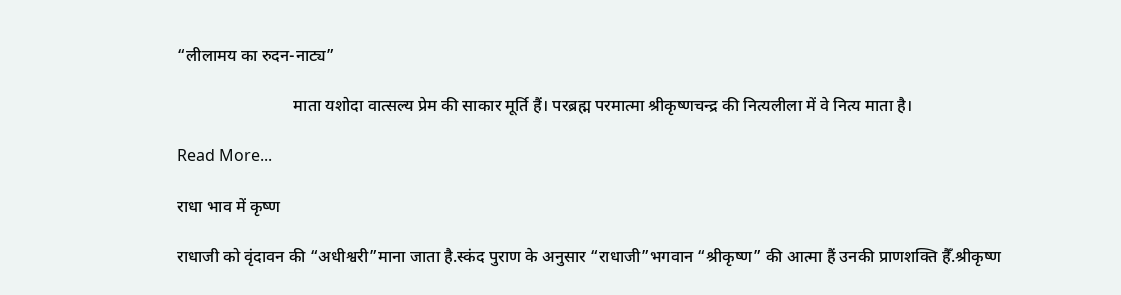“लीलामय का रुदन-नाट्य”

                            माता यशोदा वात्सल्य प्रेम की साकार मूर्ति हैं। परब्रह्म परमात्मा श्रीकृष्णचन्द्र की नित्यलीला में वे नित्य माता है।

Read More...

राधा भाव में कृष्ण

राधाजी को वृंदावन की “अधीश्वरी”माना जाता है.स्कंद पुराण के अनुसार “राधाजी”भगवान “श्रीकृष्ण” की आत्मा हैं उनकी प्राणशक्ति हैँ.श्रीकृष्ण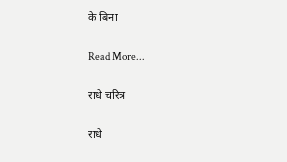के बिना

Read More...

राधे चरित्र

राधे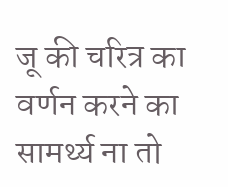जू की चरित्र का वर्णन करने का सामर्थ्य ना तो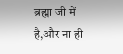ब्रह्मा जी में है,और ना ही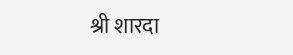श्री शारदा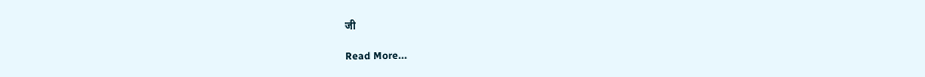जी

Read More...